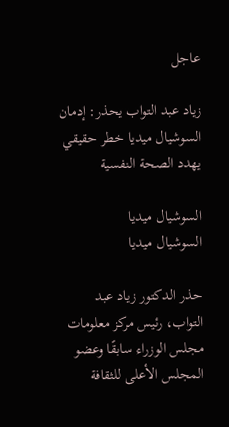عاجل

زياد عبد التواب يحذر: إدمان السوشيال ميديا خطر حقيقي يهدد الصحة النفسية

السوشيال ميديا
السوشيال ميديا

حذر الدكتور زياد عبد التواب، رئيس مركز معلومات مجلس الوزراء سابقًا وعضو المجلس الأعلى للثقافة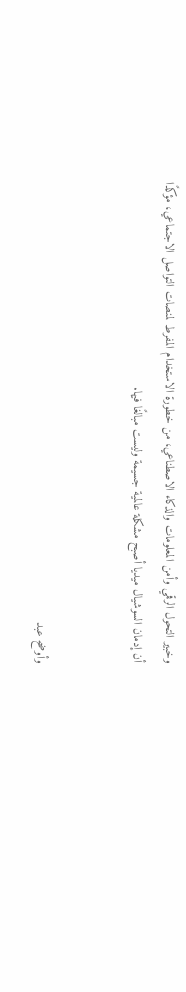وخبير التحول الرقمي وأمن المعلومات والذكاء الاصطناعي، من خطورة الاستخدام المفرط لمنصات التواصل الاجتماعي، مؤكدًا أن إدمان السوشيال ميديا أصبح مشكلة عالمية جسيمة وليست مبالغًا فيها.


وأوضح عبد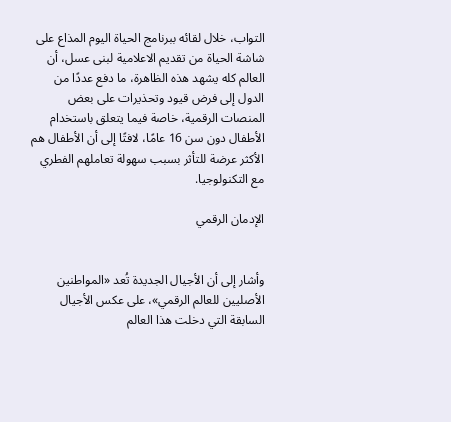التواب، خلال لقائه ببرنامج الحياة اليوم المذاع على شاشة الحياة من تقديم الاعلامية لبنى عسل، أن العالم كله يشهد هذه الظاهرة، ما دفع عددًا من الدول إلى فرض قيود وتحذيرات على بعض المنصات الرقمية، خاصة فيما يتعلق باستخدام الأطفال دون سن 16 عامًا، لافتًا إلى أن الأطفال هم الأكثر عرضة للتأثر بسبب سهولة تعاملهم الفطري مع التكنولوجيا.

الإدمان الرقمي


وأشار إلى أن الأجيال الجديدة تُعد «المواطنين الأصليين للعالم الرقمي»، على عكس الأجيال السابقة التي دخلت هذا العالم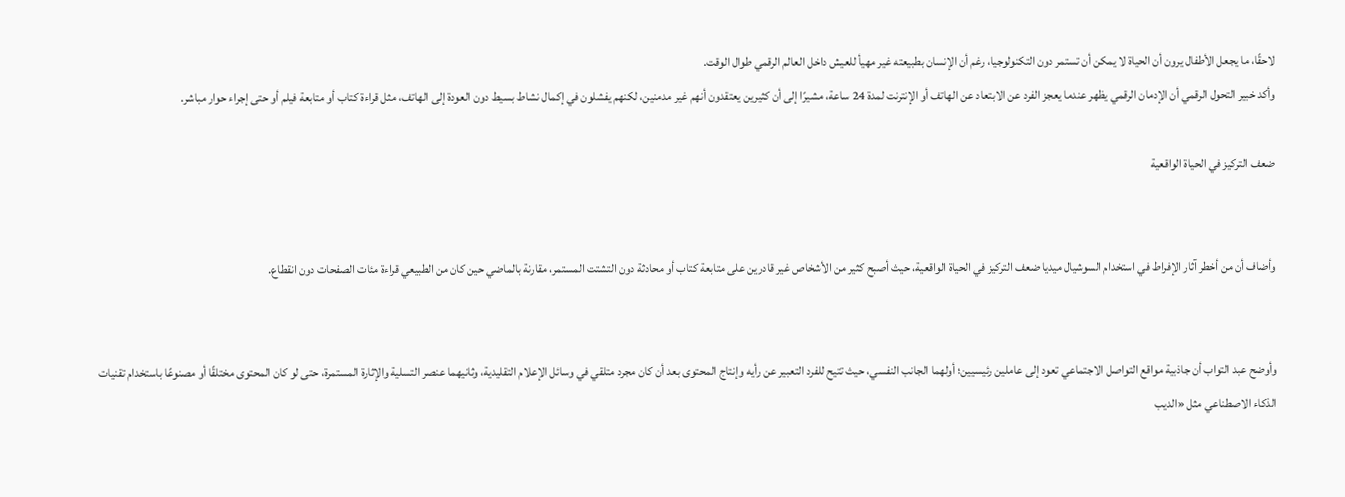لاحقًا، ما يجعل الأطفال يرون أن الحياة لا يمكن أن تستمر دون التكنولوجيا، رغم أن الإنسان بطبيعته غير مهيأ للعيش داخل العالم الرقمي طوال الوقت.
وأكد خبير التحول الرقمي أن الإدمان الرقمي يظهر عندما يعجز الفرد عن الابتعاد عن الهاتف أو الإنترنت لمدة 24 ساعة، مشيرًا إلى أن كثيرين يعتقدون أنهم غير مدمنين، لكنهم يفشلون في إكمال نشاط بسيط دون العودة إلى الهاتف، مثل قراءة كتاب أو متابعة فيلم أو حتى إجراء حوار مباشر.

ضعف التركيز في الحياة الواقعية


وأضاف أن من أخطر آثار الإفراط في استخدام السوشيال ميديا ضعف التركيز في الحياة الواقعية، حيث أصبح كثير من الأشخاص غير قادرين على متابعة كتاب أو محادثة دون التشتت المستمر، مقارنة بالماضي حين كان من الطبيعي قراءة مئات الصفحات دون انقطاع.


وأوضح عبد التواب أن جاذبية مواقع التواصل الاجتماعي تعود إلى عاملين رئيسيين؛ أولهما الجانب النفسي، حيث تتيح للفرد التعبير عن رأيه وإنتاج المحتوى بعد أن كان مجرد متلقي في وسائل الإعلام التقليدية، وثانيهما عنصر التسلية والإثارة المستمرة، حتى لو كان المحتوى مختلقًا أو مصنوعًا باستخدام تقنيات الذكاء الاصطناعي مثل «الديب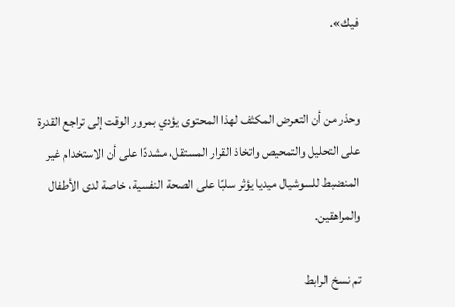فيك».


وحذر من أن التعرض المكثف لهذا المحتوى يؤدي بمرور الوقت إلى تراجع القدرة على التحليل والتمحيص واتخاذ القرار المستقل، مشددًا على أن الاستخدام غير المنضبط للسوشيال ميديا يؤثر سلبًا على الصحة النفسية، خاصة لدى الأطفال والمراهقين.

تم نسخ الرابط